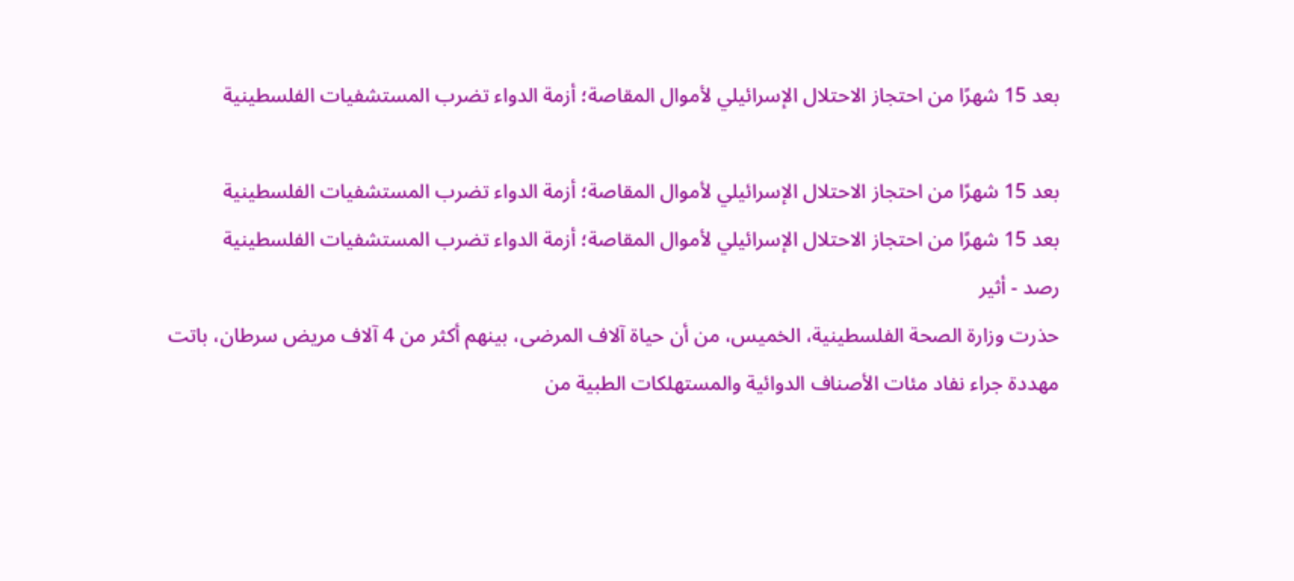بعد 15 شهرًا من احتجاز الاحتلال الإسرائيلي لأموال المقاصة؛ أزمة الدواء تضرب المستشفيات الفلسطينية

بعد 15 شهرًا من احتجاز الاحتلال الإسرائيلي لأموال المقاصة؛ أزمة الدواء تضرب المستشفيات الفلسطينية
بعد 15 شهرًا من احتجاز الاحتلال الإسرائيلي لأموال المقاصة؛ أزمة الدواء تضرب المستشفيات الفلسطينية
رصد - أثير
حذرت وزارة الصحة الفلسطينية، الخميس، من أن حياة آلاف المرضى، بينهم أكثر من 4 آلاف مريض سرطان، باتت مهددة جراء نفاد مئات الأصناف الدوائية والمستهلكات الطبية من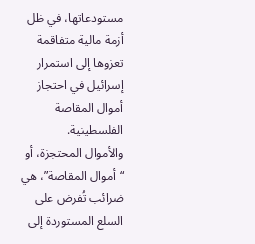مستودعاتها، في ظل أزمة مالية متفاقمة تعزوها إلى استمرار إسرائيل في احتجاز أموال المقاصة الفلسطينية.
والأموال المحتجزة، أو “أموال المقاصة”، هي ضرائب تُفرض على السلع المستوردة إلى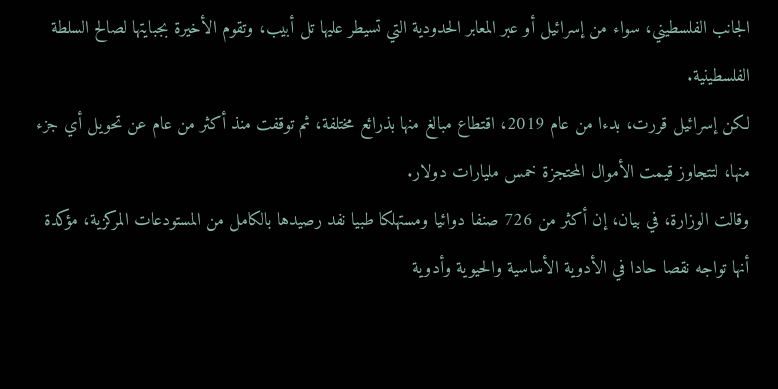الجانب الفلسطيني، سواء من إسرائيل أو عبر المعابر الحدودية التي تسيطر عليها تل أبيب، وتقوم الأخيرة بجبايتها لصالح السلطة الفلسطينية.
لكن إسرائيل قررت، بدءا من عام 2019، اقتطاع مبالغ منها بذرائع مختلفة، ثم توقفت منذ أكثر من عام عن تحويل أي جزء منها، لتتجاوز قيمت الأموال المحتجزة خمس مليارات دولار.
وقالت الوزارة، في بيان، إن أكثر من 726 صنفا دوائيا ومستهلكا طبيا نفد رصيدها بالكامل من المستودعات المركزية، مؤكدة أنها تواجه نقصا حادا في الأدوية الأساسية والحيوية وأدوية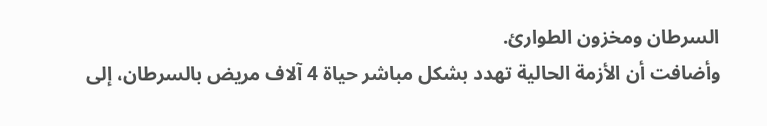السرطان ومخزون الطوارئ.
وأضافت أن الأزمة الحالية تهدد بشكل مباشر حياة 4 آلاف مريض بالسرطان، إلى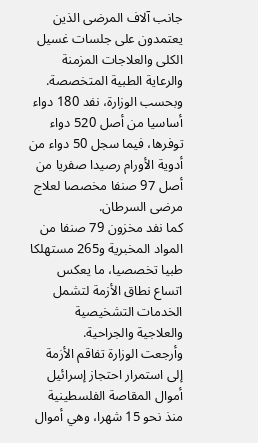جانب آلاف المرضى الذين يعتمدون على جلسات غسيل الكلى والعلاجات المزمنة والرعاية الطبية المتخصصة.
وبحسب الوزارة، نفد 180 دواء أساسيا من أصل 520 دواء توفرها، فيما سجل 50 دواء من أدوية الأورام رصيدا صفريا من أصل 97 صنفا مخصصا لعلاج مرضى السرطان.
كما نفد مخزون 79 صنفا من المواد المخبرية و265 مستهلكا طبيا تخصصيا، ما يعكس اتساع نطاق الأزمة لتشمل الخدمات التشخيصية والعلاجية والجراحية.
وأرجعت الوزارة تفاقم الأزمة إلى استمرار احتجاز إسرائيل أموال المقاصة الفلسطينية منذ نحو 15 شهرا، وهي أموال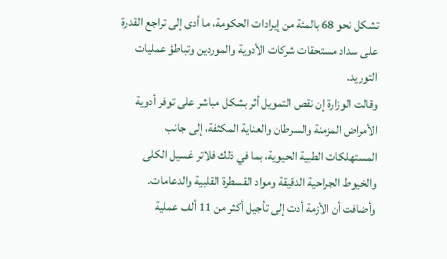تشكل نحو 68 بالمئة من إيرادات الحكومة، ما أدى إلى تراجع القدرة على سداد مستحقات شركات الأدوية والموردين وتباطؤ عمليات التوريد.
وقالت الوزارة إن نقص التمويل أثر بشكل مباشر على توفر أدوية الأمراض المزمنة والسرطان والعناية المكثفة، إلى جانب المستهلكات الطبية الحيوية، بما في ذلك فلاتر غسيل الكلى والخيوط الجراحية الدقيقة ومواد القسطرة القلبية والدعامات.
وأضافت أن الأزمة أدت إلى تأجيل أكثر من 11 ألف عملية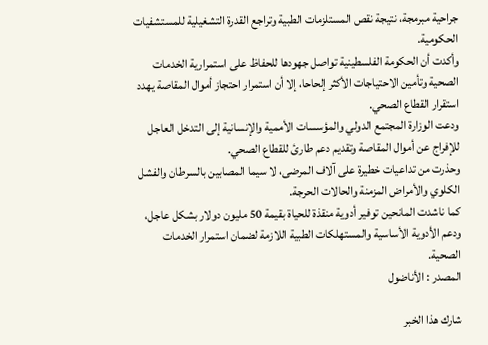جراحية مبرمجة، نتيجة نقص المستلزمات الطبية وتراجع القدرة التشغيلية للمستشفيات الحكومية.
وأكدت أن الحكومة الفلسطينية تواصل جهودها للحفاظ على استمرارية الخدمات الصحية وتأمين الاحتياجات الأكثر إلحاحا، إلا أن استمرار احتجاز أموال المقاصة يهدد استقرار القطاع الصحي.
ودعت الوزارة المجتمع الدولي والمؤسسات الأممية والإنسانية إلى التدخل العاجل للإفراج عن أموال المقاصة وتقديم دعم طارئ للقطاع الصحي.
وحذرت من تداعيات خطيرة على آلاف المرضى، لا سيما المصابين بالسرطان والفشل الكلوي والأمراض المزمنة والحالات الحرجة.
كما ناشدت المانحين توفير أدوية منقذة للحياة بقيمة 50 مليون دولار بشكل عاجل، ودعم الأدوية الأساسية والمستهلكات الطبية اللازمة لضمان استمرار الخدمات الصحية.
المصدر : الأناضول

شارك هذا الخبر